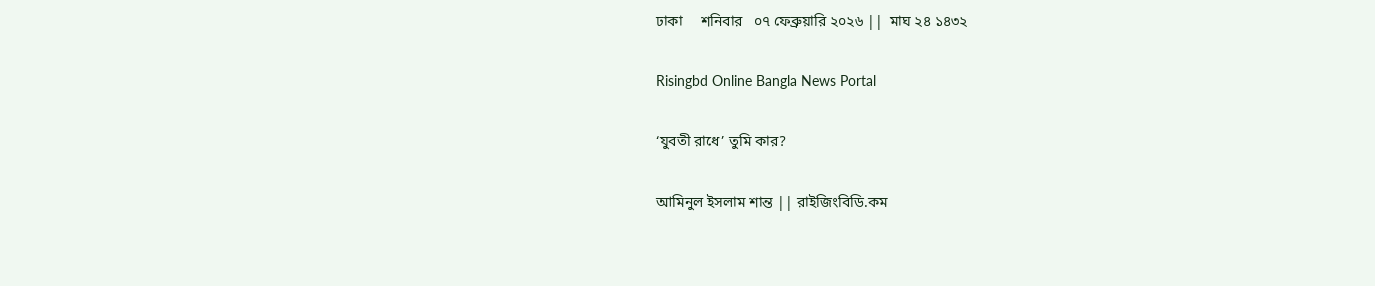ঢাকা     শনিবার   ০৭ ফেব্রুয়ারি ২০২৬ ||  মাঘ ২৪ ১৪৩২

Risingbd Online Bangla News Portal

‘যুবতী রাধে’ তুমি কার?

আমিনুল ইসলাম শান্ত || রাইজিংবিডি.কম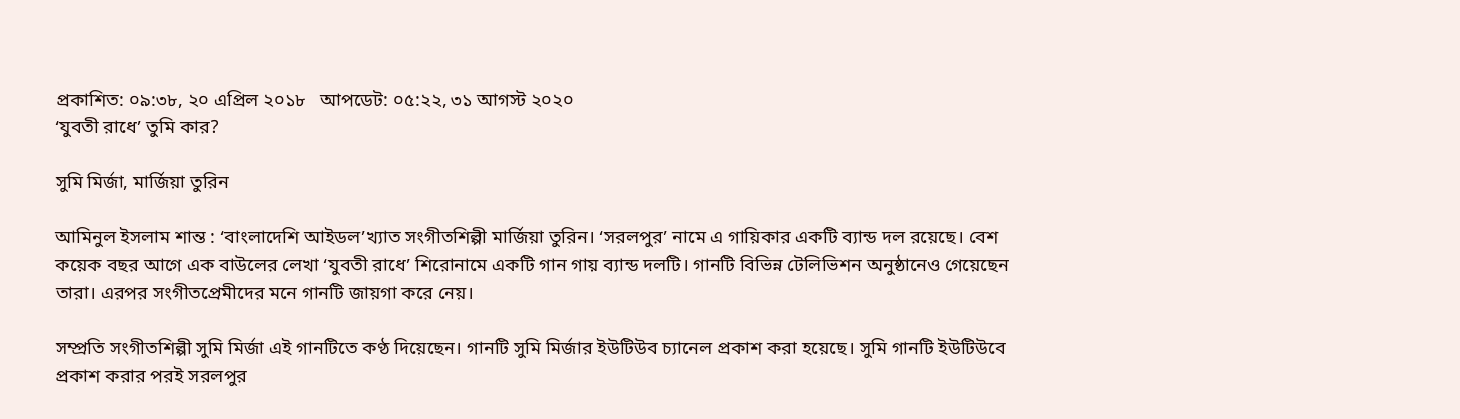প্রকাশিত: ০৯:৩৮, ২০ এপ্রিল ২০১৮   আপডেট: ০৫:২২, ৩১ আগস্ট ২০২০
‘যুবতী রাধে’ তুমি কার?

সুমি মির্জা, মার্জিয়া তুরিন

আমিনুল ইসলাম শান্ত : ‘বাংলাদেশি আইডল’খ্যাত সংগীতশিল্পী মার্জিয়া তুরিন। ‘সরলপুর’ নামে এ গায়িকার একটি ব্যান্ড দল রয়েছে। বেশ কয়েক বছর আগে এক বাউলের লেখা ‘যুবতী রাধে’ শিরোনামে একটি গান গায় ব্যান্ড দলটি। গানটি বিভিন্ন টেলিভিশন অনুষ্ঠানেও গেয়েছেন তারা। এরপর সংগীতপ্রেমীদের মনে গানটি জায়গা করে নেয়।

সম্প্রতি সংগীতশিল্পী সুমি মির্জা এই গানটিতে কণ্ঠ দিয়েছেন। গানটি সুমি মির্জার ইউটিউব চ্যানেল প্রকাশ করা হয়েছে। সুমি গানটি ইউটিউবে প্রকাশ করার পরই সরলপুর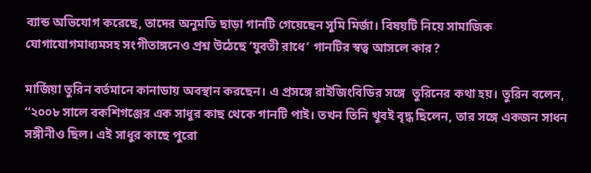ব্যান্ড অভিযোগ করেছে, তাদের অনুমতি ছাড়া গানটি গেয়েছেন সুমি মির্জা। বিষয়টি নিয়ে সামাজিক যোগাযোগমাধ্যমসহ সংগীতাঙ্গনেও প্রশ্ন উঠেছে ‘যুবতী রাধে’ গানটির স্বত্ব আসলে কার?

মার্জিয়া তুরিন বর্তমানে কানাডায় অবস্থান করছেন। এ প্রসঙ্গে রাইজিংবিডির সঙ্গে  তুরিনের কথা হয়। তুরিন বলেন, ‘‘২০০৮ সালে বকশিগঞ্জের এক সাধুর কাছ থেকে গানটি পাই। তখন তিনি খুবই বৃদ্ধ ছিলেন, তার সঙ্গে একজন সাধন সঙ্গীনীও ছিল। এই সাধুর কাছে পুরো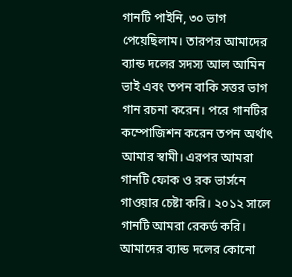গানটি পাইনি, ৩০ ভাগ পেয়েছিলাম। তারপর আমাদের ব্যান্ড দলের সদস্য আল আমিন ভাই এবং তপন বাকি সত্তর ভাগ গান রচনা করেন। পরে গানটির কম্পোজিশন করেন তপন অর্থাৎ আমার স্বামী। এরপর আমরা গানটি ফোক ও রক ভার্সনে গাওয়ার চেষ্টা করি। ২০১২ সালে গানটি আমরা রেকর্ড করি। আমাদের ব্যান্ড দলের কোনো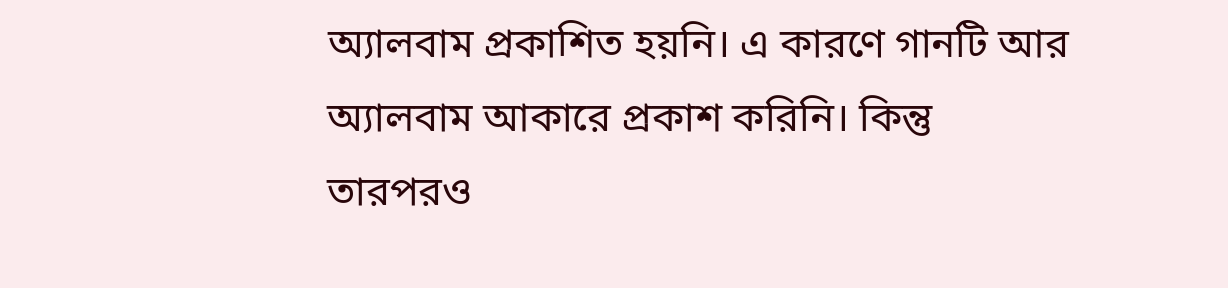অ্যালবাম প্রকাশিত হয়নি। এ কারণে গানটি আর অ্যালবাম আকারে প্রকাশ করিনি। কিন্তু তারপরও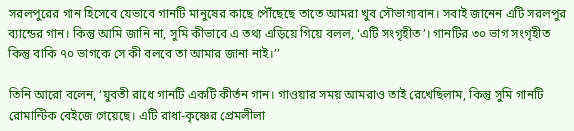সরলপুরের গান হিসেবে যেভাবে গানটি মানুষের কাছে পৌঁছেছে তাতে আমরা খুব সৌভাগ্যবান। সবাই জানেন এটি সরলপুর ব্যান্ডের গান। কিন্তু আমি জানি না, সুমি কীভাবে এ তথ্য এড়িয়ে গিয়ে বলল, ‘এটি সংগৃহীত’। গানটির ৩০ ভাগ সংগৃহীত কিন্তু বাকি ৭০ ভাগকে সে কী বলবে তা আমার জানা নাই।’’

তিনি আরো বলেন, ‘যুবতী রাধে গানটি একটি কীর্তন গান। গাওয়ার সময় আমরাও তাই রেখেছিলাম, কিন্তু সুমি গানটি রোমান্টিক বেইজে গেয়েছে। এটি রাধা-কৃষ্ণের প্রেমলীলা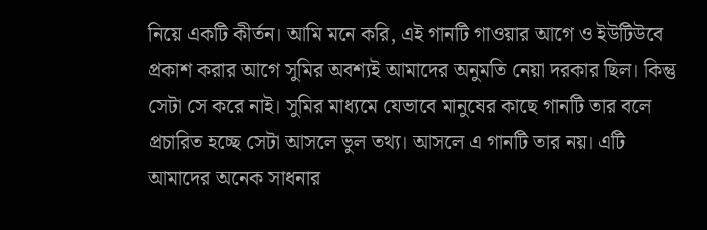নিয়ে একটি কীর্তন। আমি মনে করি, এই গানটি গাওয়ার আগে ও ইউটিউবে প্রকাশ করার আগে সুমির অবশ্যই আমাদের অনুমতি নেয়া দরকার ছিল। কিন্তু সেটা সে করে নাই। সুমির মাধ্যমে যেভাবে মানুষের কাছে গানটি তার বলে প্রচারিত হচ্ছে সেটা আসলে ভুল তথ্য। আসলে এ গানটি তার নয়। এটি আমাদের অনেক সাধনার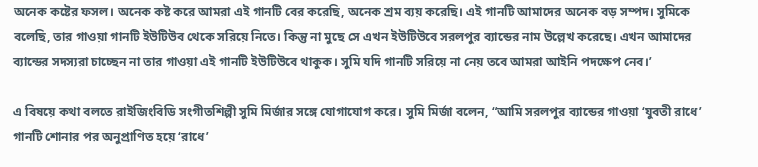অনেক কষ্টের ফসল। অনেক কষ্ট করে আমরা এই গানটি বের করেছি, অনেক শ্রম ব্যয় করেছি। এই গানটি আমাদের অনেক বড় সম্পদ। সুমিকে বলেছি, তার গাওয়া গানটি ইউটিউব থেকে সরিয়ে নিতে। কিন্তু না মুছে সে এখন ইউটিউবে সরলপুর ব্যান্ডের নাম উল্লেখ করেছে। এখন আমাদের ব্যান্ডের সদস্যরা চাচ্ছেন না তার গাওয়া এই গানটি ইউটিউবে থাকুক। সুমি যদি গানটি সরিয়ে না নেয় তবে আমরা আইনি পদক্ষেপ নেব।’

এ বিষয়ে কথা বলতে রাইজিংবিডি সংগীতশিল্পী সুমি মির্জার সঙ্গে যোগাযোগ করে। সুমি মির্জা বলেন, “আমি সরলপুর ব্যান্ডের গাওয়া ‘যুবতী রাধে’ গানটি শোনার পর অনুপ্রাণিত হয়ে ‘রাধে’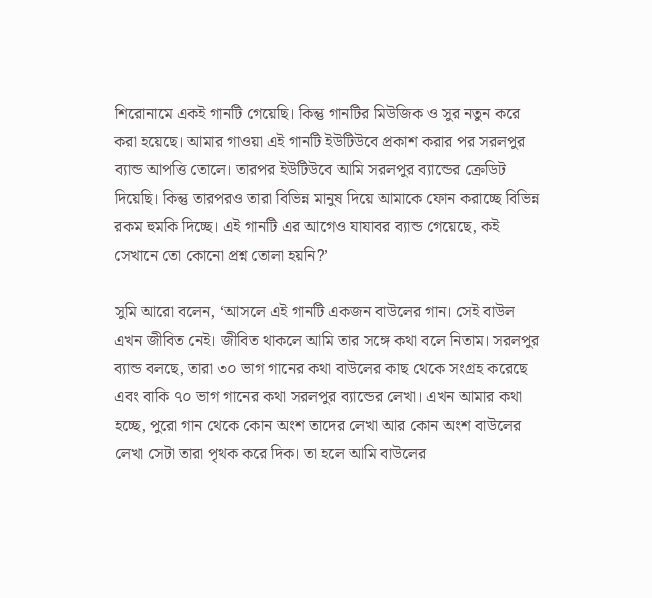শিরোনামে একই গানটি গেয়েছি। কিন্তু গানটির মিউজিক ও সুর নতুন করে করা হয়েছে। আমার গাওয়া এই গানটি ইউটিউবে প্রকাশ করার পর সরলপুর ব্যান্ড আপত্তি তোলে। তারপর ইউটিউবে আমি সরলপুর ব্যান্ডের ক্রেডিট দিয়েছি। কিন্তু তারপরও তারা বিভিন্ন মানুষ দিয়ে আমাকে ফোন করাচ্ছে বিভিন্ন রকম হুমকি দিচ্ছে। এই গানটি এর আগেও যাযাবর ব্যান্ড গেয়েছে, কই সেখানে তো কোনো প্রশ্ন তোলা হয়নি?’

সুমি আরো বলেন, ‘আসলে এই গানটি একজন বাউলের গান। সেই বাউল এখন জীবিত নেই। জীবিত থাকলে আমি তার সঙ্গে কথা বলে নিতাম। সরলপুর ব্যান্ড বলছে, তারা ৩০ ভাগ গানের কথা বাউলের কাছ থেকে সংগ্রহ করেছে এবং বাকি ৭০ ভাগ গানের কথা সরলপুর ব্যান্ডের লেখা। এখন আমার কথা হচ্ছে, পুরো গান থেকে কোন অংশ তাদের লেখা আর কোন অংশ বাউলের লেখা সেটা তারা পৃথক করে দিক। তা হলে আমি বাউলের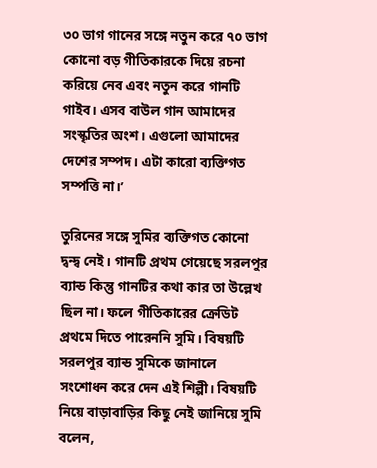৩০ ভাগ গানের সঙ্গে নতুন করে ৭০ ভাগ কোনো বড় গীতিকারকে দিয়ে রচনা করিয়ে নেব এবং নতুন করে গানটি গাইব। এসব বাউল গান আমাদের সংস্কৃতির অংশ। এগুলো আমাদের দেশের সম্পদ। এটা কারো ব্যক্তিগত সম্পত্তি না।’

তুরিনের সঙ্গে সুমির ব্যক্তিগত কোনো দ্বন্দ্ব নেই। গানটি প্রথম গেয়েছে সরলপুর ব্যান্ড কিন্তু গানটির কথা কার তা উল্লেখ ছিল না। ফলে গীতিকারের ক্রেডিট প্রথমে দিতে পারেননি সুমি। বিষয়টি সরলপুর ব্যান্ড সুমিকে জানালে সংশোধন করে দেন এই শিল্পী। বিষয়টি নিয়ে বাড়াবাড়ির কিছু নেই জানিয়ে সুমি বলেন,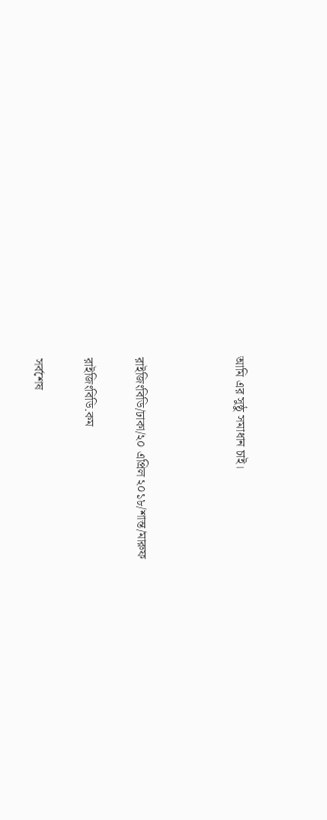আমি এর সুষ্ঠু সমাধান চাই।



রাইজিংবিডি/ঢাকা/২০ এপ্রিল ২০১৮/শান্ত/মারুফ

রাইজিংবিডি.কম

সর্বশেষ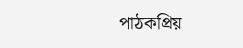পাঠকপ্রিয়